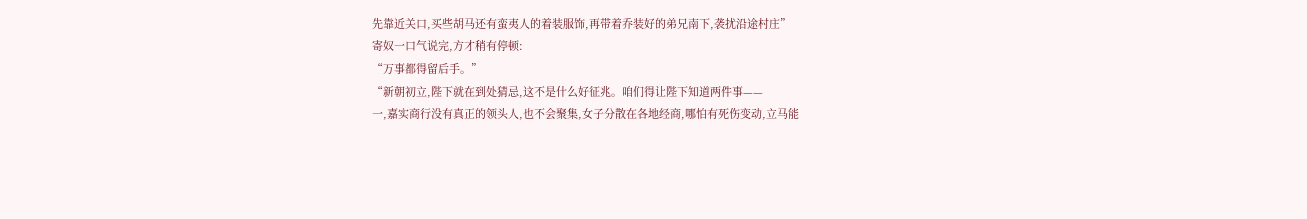先靠近关口,买些胡马还有蛮夷人的着装服饰,再带着乔装好的弟兄南下,袭扰沿途村庄”
寄奴一口气说完,方才稍有停顿:
“万事都得留后手。”
“新朝初立,陛下就在到处猜忌,这不是什么好征兆。咱们得让陛下知道两件事——
一,嘉实商行没有真正的领头人,也不会聚集,女子分散在各地经商,哪怕有死伤变动,立马能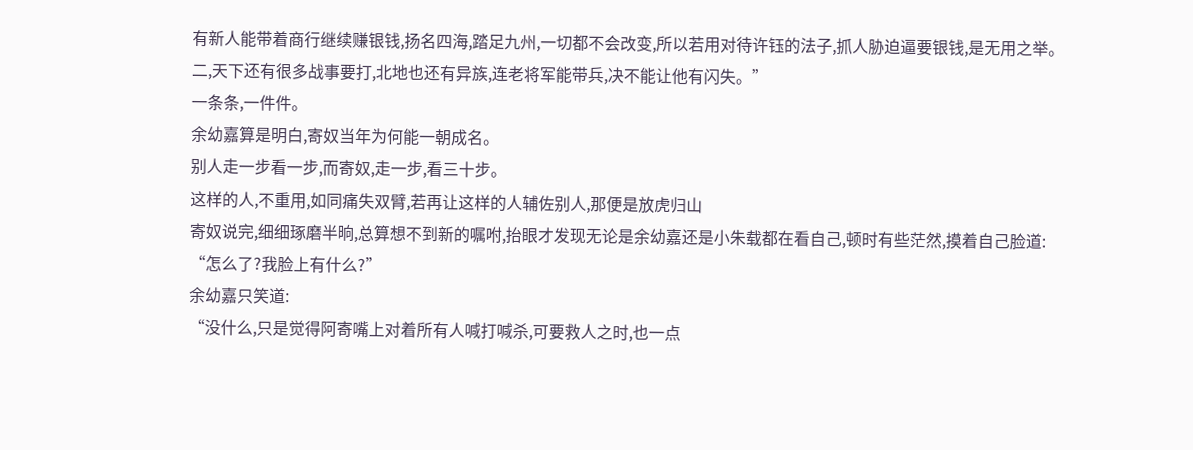有新人能带着商行继续赚银钱,扬名四海,踏足九州,一切都不会改变,所以若用对待许钰的法子,抓人胁迫逼要银钱,是无用之举。
二,天下还有很多战事要打,北地也还有异族,连老将军能带兵,决不能让他有闪失。”
一条条,一件件。
余幼嘉算是明白,寄奴当年为何能一朝成名。
别人走一步看一步,而寄奴,走一步,看三十步。
这样的人,不重用,如同痛失双臂,若再让这样的人辅佐别人,那便是放虎归山
寄奴说完,细细琢磨半晌,总算想不到新的嘱咐,抬眼才发现无论是余幼嘉还是小朱载都在看自己,顿时有些茫然,摸着自己脸道:
“怎么了?我脸上有什么?”
余幼嘉只笑道:
“没什么,只是觉得阿寄嘴上对着所有人喊打喊杀,可要救人之时,也一点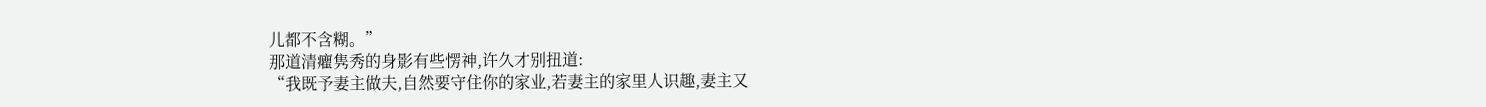儿都不含糊。”
那道清癯隽秀的身影有些愣神,许久才别扭道:
“我既予妻主做夫,自然要守住你的家业,若妻主的家里人识趣,妻主又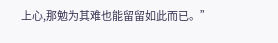上心,那勉为其难也能留留如此而已。”